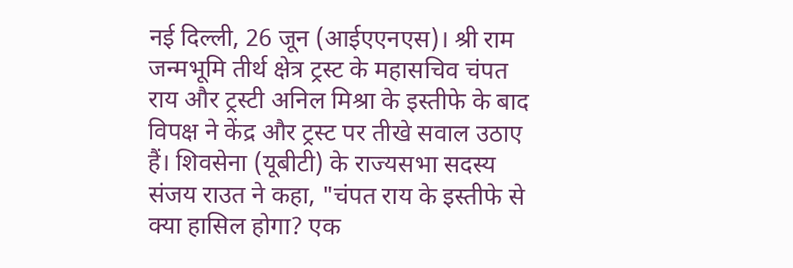नई दिल्ली, 26 जून (आईएएनएस)। श्री राम जन्मभूमि तीर्थ क्षेत्र ट्रस्ट के महासचिव चंपत राय और ट्रस्टी अनिल मिश्रा के इस्तीफे के बाद विपक्ष ने केंद्र और ट्रस्ट पर तीखे सवाल उठाए हैं। शिवसेना (यूबीटी) के राज्यसभा सदस्य संजय राउत ने कहा, "चंपत राय के इस्तीफे से क्या हासिल होगा? एक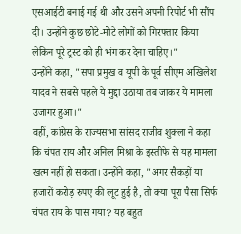एसआईटी बनाई गई थी और उसने अपनी रिपोर्ट भी सौंप दी। उन्होंने कुछ छोटे-मोटे लोगों को गिरफ्तार किया लेकिन पूरे ट्रस्ट को ही भंग कर देना चाहिए।"
उन्होंने कहा, "सपा प्रमुख व यूपी के पूर्व सीएम अखिलेश यादव ने सबसे पहले ये मुद्दा उठाया तब जाकर ये मामला उजागर हुआ।"
वहीं, कांग्रेस के राज्यसभा सांसद राजीव शुक्ला ने कहा कि चंपत राय और अनिल मिश्रा के इस्तीफे से यह मामला खत्म नहीं हो सकता। उन्होंने कहा, "अगर सैकड़ों या हजारों करोड़ रुपए की लूट हुई है, तो क्या पूरा पैसा सिर्फ चंपत राय के पास गया? यह बहुत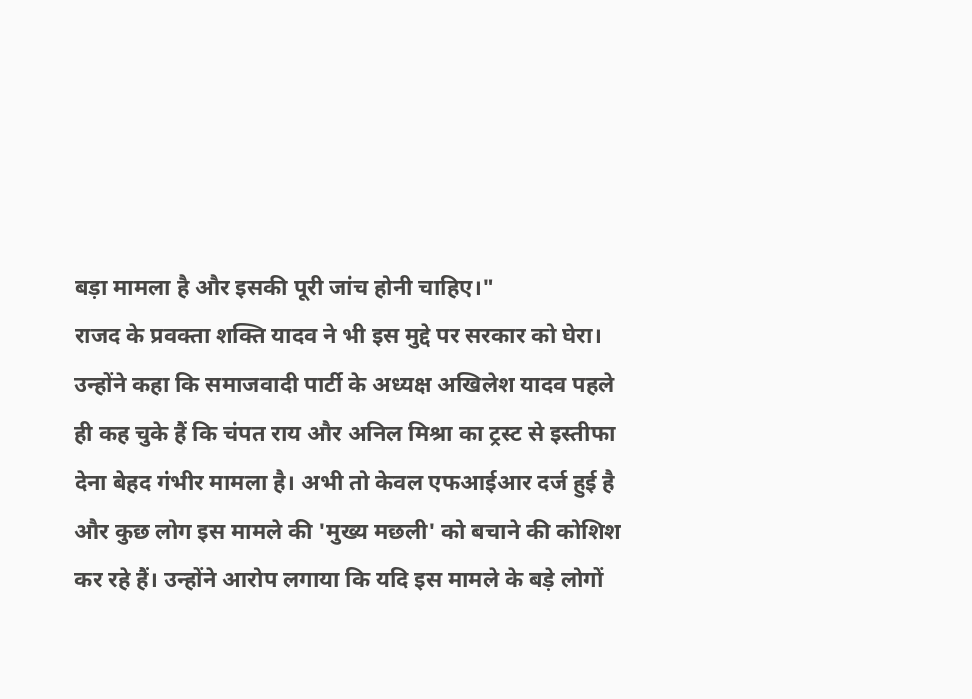बड़ा मामला है और इसकी पूरी जांच होनी चाहिए।"
राजद के प्रवक्ता शक्ति यादव ने भी इस मुद्दे पर सरकार को घेरा। उन्होंने कहा कि समाजवादी पार्टी के अध्यक्ष अखिलेश यादव पहले ही कह चुके हैं कि चंपत राय और अनिल मिश्रा का ट्रस्ट से इस्तीफा देना बेहद गंभीर मामला है। अभी तो केवल एफआईआर दर्ज हुई है और कुछ लोग इस मामले की 'मुख्य मछली' को बचाने की कोशिश कर रहे हैं। उन्होंने आरोप लगाया कि यदि इस मामले के बड़े लोगों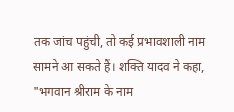तक जांच पहुंची, तो कई प्रभावशाली नाम सामने आ सकते हैं। शक्ति यादव ने कहा, "भगवान श्रीराम के नाम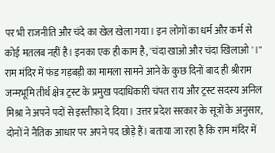पर भी राजनीति और चंदे का खेल खेला गया। इन लोगों का धर्म और कर्म से कोई मतलब नहीं है। इनका एक ही काम है, 'चंदा खाओ और चंदा खिलाओ'।"
राम मंदिर में फंड गड़बड़ी का मामला सामने आने के कुछ दिनों बाद ही श्रीराम जन्मभूमि तीर्थ क्षेत्र ट्रस्ट के प्रमुख पदाधिकारी चंपत राय और ट्रस्ट सदस्य अनिल मिश्रा ने अपने पदों से इस्तीफा दे दिया। उत्तर प्रदेश सरकार के सूत्रों के अनुसार, दोनों ने नैतिक आधार पर अपने पद छोड़े हैं। बताया जा रहा है कि राम मंदिर में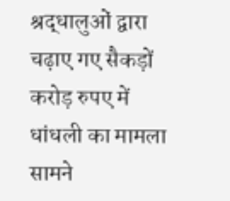श्रद्धालुओं द्वारा चढ़ाए गए सैकड़ों करोड़ रुपए में धांधली का मामला सामने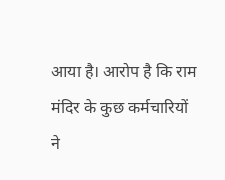आया है। आरोप है कि राम मंदिर के कुछ कर्मचारियों ने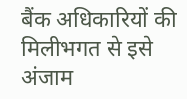बैंक अधिकारियों की मिलीभगत से इसे अंजाम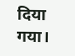दिया गया।